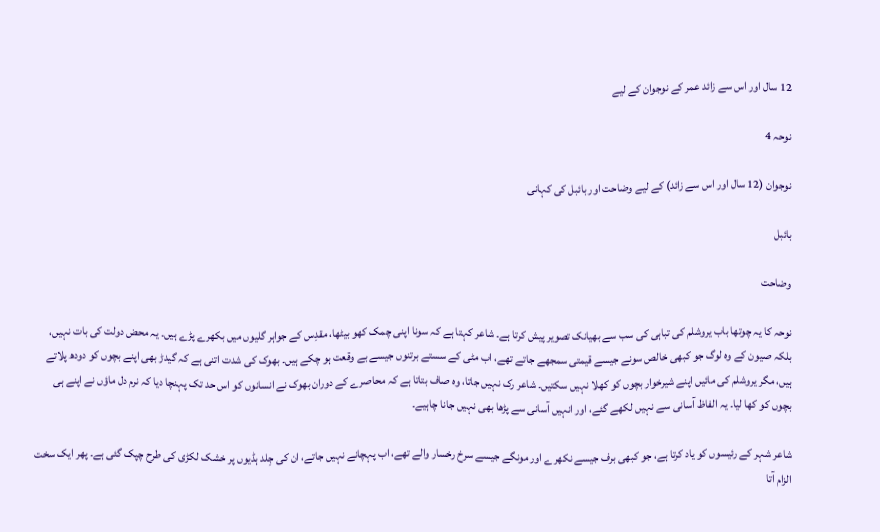12 سال اور اس سے زائد عمر کے نوجوان کے لیے

نوحہ 4

نوجوان (12 سال اور اس سے زائد) کے لیے وضاحت اور بائبل کی کہانی

بائبل

وضاحت

نوحہ کا یہ چوتھا باب یروشلم کی تباہی کی سب سے بھیانک تصویر پیش کرتا ہے۔ شاعر کہتا ہے کہ سونا اپنی چمک کھو بیٹھا، مقدِس کے جواہر گلیوں میں بکھرے پڑے ہیں۔ یہ محض دولت کی بات نہیں، بلکہ صیون کے وہ لوگ جو کبھی خالص سونے جیسے قیمتی سمجھے جاتے تھے، اب مٹی کے سستے برتنوں جیسے بے وقعت ہو چکے ہیں۔ بھوک کی شدت اتنی ہے کہ گیدڑ بھی اپنے بچوں کو دودھ پلاتے ہیں، مگر یروشلم کی مائیں اپنے شیرخوار بچوں کو کھلا نہیں سکتیں۔ شاعر رک نہیں جاتا، وہ صاف بتاتا ہے کہ محاصرے کے دوران بھوک نے انسانوں کو اس حد تک پہنچا دیا کہ نرم دل ماؤں نے اپنے ہی بچوں کو کھا لیا۔ یہ الفاظ آسانی سے نہیں لکھے گئے، اور انہیں آسانی سے پڑھا بھی نہیں جانا چاہیے۔

شاعر شہر کے رئیسوں کو یاد کرتا ہے، جو کبھی برف جیسے نکھرے اور مونگے جیسے سرخ رخسار والے تھے، اب پہچانے نہیں جاتے، ان کی جِلد ہڈیوں پر خشک لکڑی کی طرح چپک گئی ہے۔ پھر ایک سخت الزام آتا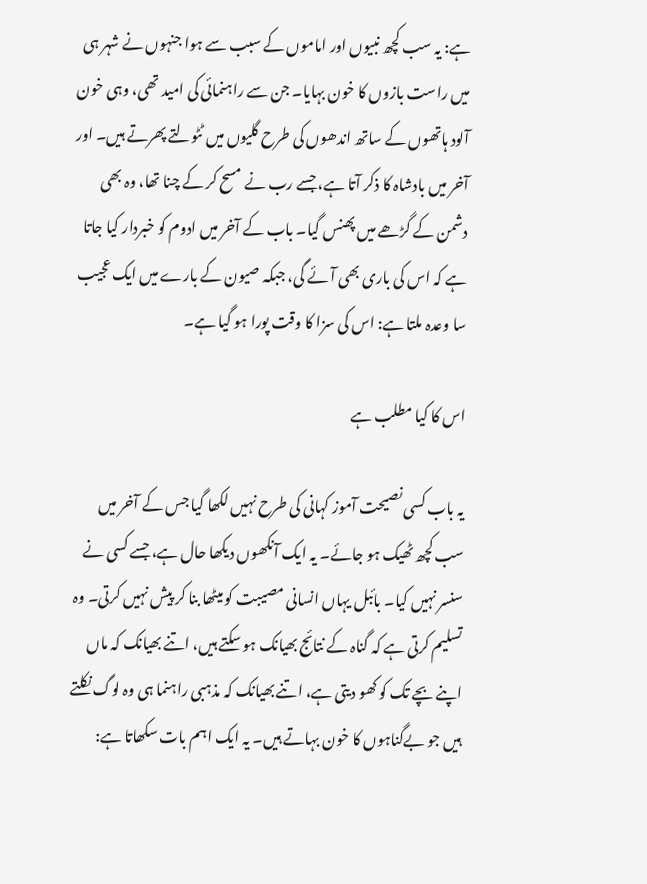ہے: یہ سب کچھ نبیوں اور اماموں کے سبب سے ہوا جنہوں نے شہر ہی میں راست بازوں کا خون بہایا۔ جن سے راہنمائی کی امید تھی، وہی خون آلود ہاتھوں کے ساتھ اندھوں کی طرح گلیوں میں ٹٹولتے پھرتے ہیں۔ اور آخر میں بادشاہ کا ذکر آتا ہے، جسے رب نے مسح کر کے چنا تھا، وہ بھی دشمن کے گڑھے میں پھنس گیا۔ باب کے آخر میں ادوم کو خبردار کیا جاتا ہے کہ اس کی باری بھی آئے گی، جبکہ صیون کے بارے میں ایک عجیب سا وعدہ ملتا ہے: اس کی سزا کا وقت پورا ہو گیا ہے۔

اس کا کیا مطلب ہے

یہ باب کسی نصیحت آموز کہانی کی طرح نہیں لکھا گیا جس کے آخر میں سب کچھ ٹھیک ہو جائے۔ یہ ایک آنکھوں دیکھا حال ہے، جسے کسی نے سنسر نہیں کیا۔ بائبل یہاں انسانی مصیبت کو میٹھا بنا کر پیش نہیں کرتی۔ وہ تسلیم کرتی ہے کہ گناہ کے نتائج بھیانک ہو سکتے ہیں، اتنے بھیانک کہ ماں اپنے بچے تک کو کھو دیتی ہے، اتنے بھیانک کہ مذہبی راہنما ہی وہ لوگ نکلتے ہیں جو بےگناہوں کا خون بہاتے ہیں۔ یہ ایک اہم بات سکھاتا ہے: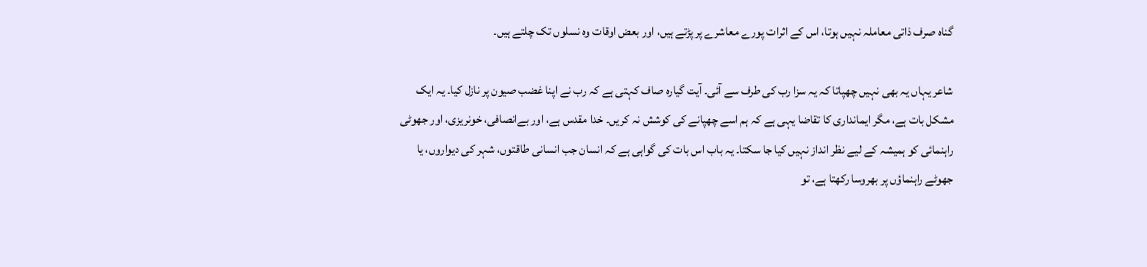گناہ صرف ذاتی معاملہ نہیں ہوتا، اس کے اثرات پورے معاشرے پر پڑتے ہیں، اور بعض اوقات وہ نسلوں تک چلتے ہیں۔

شاعر یہاں یہ بھی نہیں چھپاتا کہ یہ سزا رب کی طرف سے آئی۔ آیت گیارہ صاف کہتی ہے کہ رب نے اپنا غضب صیون پر نازل کیا۔ یہ ایک مشکل بات ہے، مگر ایمانداری کا تقاضا یہی ہے کہ ہم اسے چھپانے کی کوشش نہ کریں۔ خدا مقدس ہے، اور بےانصافی، خونریزی، اور جھوٹی راہنمائی کو ہمیشہ کے لیے نظر انداز نہیں کیا جا سکتا۔ یہ باب اس بات کی گواہی ہے کہ انسان جب انسانی طاقتوں، شہر کی دیواروں، یا جھوٹے راہنماؤں پر بھروسا رکھتا ہے، تو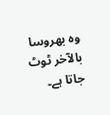وہ بھروسا بالآخر ٹوٹ جاتا ہے۔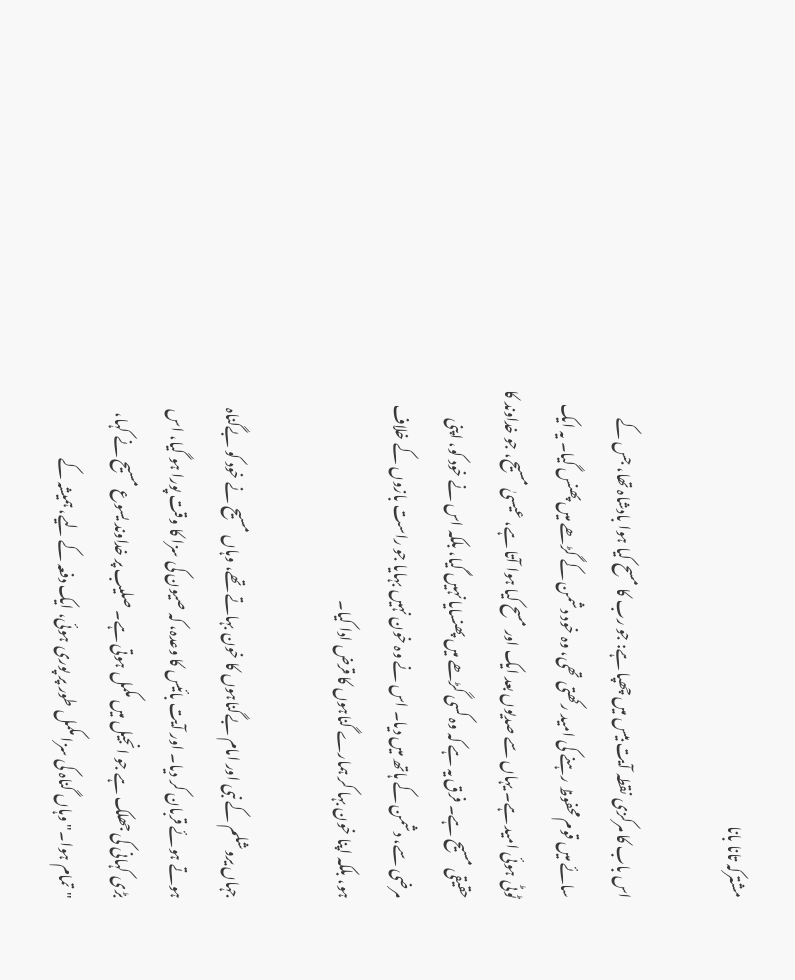مشترکہ تانا بانا

اس باب کا مرکزی نقطہ آیت بیس میں چھپا ہے: جو رب کا مسح کیا ہوا بادشاہ تھا، جس کے سائے میں قوم محفوظ رہنے کی امید رکھتی تھی، وہ خود دشمن کے گڑھے میں پھنس گیا۔ یہ ایک ٹوٹی ہوئی امید ہے۔ یہاں سے صدیوں بعد ایک اور مسح کیا ہوا آتا ہے، عیسیٰ مسیح، جو خداوند کا حقیقی مسیح ہے۔ فرق یہ ہے کہ وہ کسی گڑھے میں پھنسایا نہیں گیا، بلکہ اس نے خود کو، اپنی مرضی سے، دشمن کے ہاتھ میں دیا۔ اس نے وہ خون نہیں بہایا جو راست بازوں کے خلاف ہو، بلکہ اپنا خون بہا کر ہمارے گناہوں کا قرض ادا کیا۔

جہاں یروشلم کے نبی اور امام بےگناہوں کا خون بہاتے تھے، وہاں مسیح نے خود کو بےگناہ ہوتے ہوئے قربان کر دیا۔ اور آیت بائیس کا وعدہ، کہ صیون کی سزا کا وقت پورا ہو گیا، اس بڑی کہانی کی جھلک ہے جو انجیل میں مکمل ہوتی ہے۔ صلیب پر خداوند یسوع مسیح نے کہا، "تمام ہوا۔" وہاں گناہ کی سزا مکمل طور پر پوری ہوئی، ایک دفعہ کے لیے، ہمیشہ کے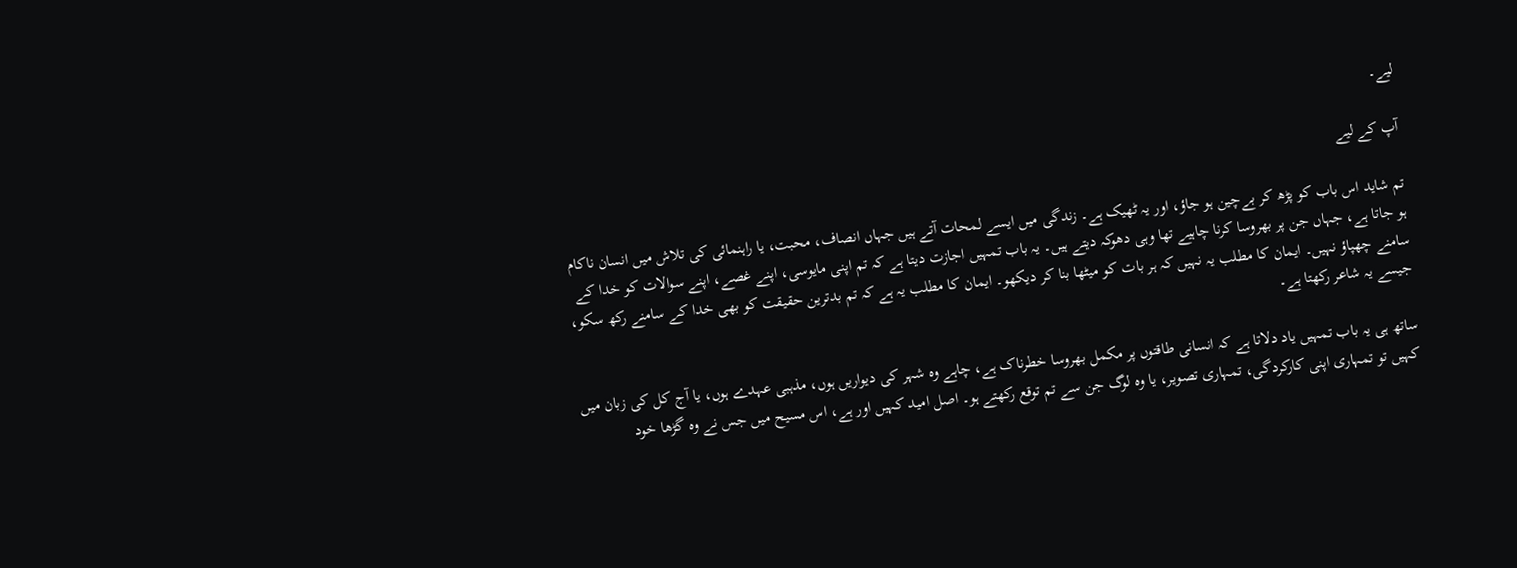لیے۔

آپ کے لیے

تم شاید اس باب کو پڑھ کر بےچین ہو جاؤ، اور یہ ٹھیک ہے۔ زندگی میں ایسے لمحات آتے ہیں جہاں انصاف، محبت، یا راہنمائی کی تلاش میں انسان ناکام ہو جاتا ہے، جہاں جن پر بھروسا کرنا چاہیے تھا وہی دھوکہ دیتے ہیں۔ یہ باب تمہیں اجازت دیتا ہے کہ تم اپنی مایوسی، اپنے غصے، اپنے سوالات کو خدا کے سامنے چھپاؤ نہیں۔ ایمان کا مطلب یہ نہیں کہ ہر بات کو میٹھا بنا کر دیکھو۔ ایمان کا مطلب یہ ہے کہ تم بدترین حقیقت کو بھی خدا کے سامنے رکھ سکو، جیسے یہ شاعر رکھتا ہے۔

ساتھ ہی یہ باب تمہیں یاد دلاتا ہے کہ انسانی طاقتوں پر مکمل بھروسا خطرناک ہے، چاہے وہ شہر کی دیواریں ہوں، مذہبی عہدے ہوں، یا آج کل کی زبان میں کہیں تو تمہاری اپنی کارکردگی، تمہاری تصویر، یا وہ لوگ جن سے تم توقع رکھتے ہو۔ اصل امید کہیں اور ہے، اس مسیح میں جس نے وہ گڑھا خود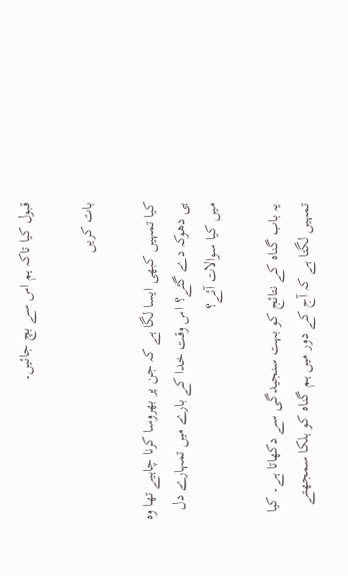قبول کیا تاکہ ہم اس سے بچ جائیں۔

بات کریں

کیا تمہیں کبھی ایسا لگا ہے کہ جن پر بھروسا کرنا چاہیے تھا وہ ہی دھوکہ دے گئے؟ اس وقت خدا کے بارے میں تمہارے دل میں کیا سوالات آئے؟

یہ باب گناہ کے نتائج کو بہت سنجیدگی سے دکھاتا ہے۔ کیا تمہیں لگتا ہے کہ آج کے دور میں ہم گناہ کو ہلکا سمجھتے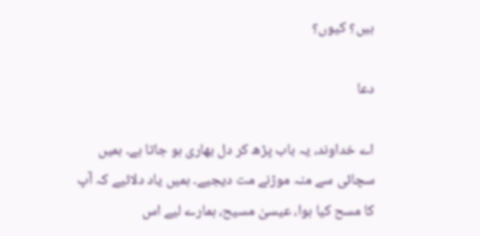ہیں؟ کیوں؟

دعا

اے خداوند، یہ باب پڑھ کر دل بھاری ہو جاتا ہے۔ ہمیں سچائی سے منہ موڑنے مت دیجیے۔ ہمیں یاد دلائیے کہ آپ کا مسح کیا ہوا، عیسیٰ مسیح، ہمارے لیے اس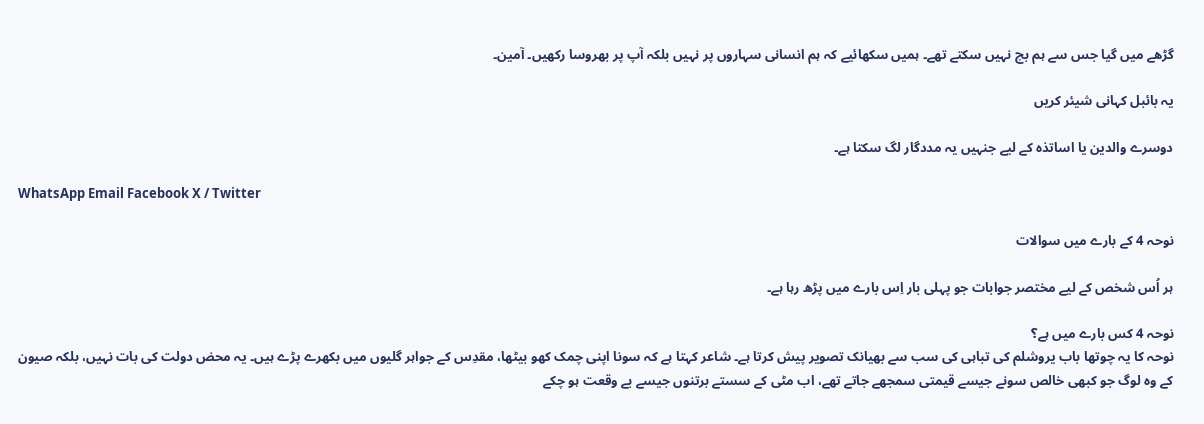گڑھے میں گیا جس سے ہم بچ نہیں سکتے تھے۔ ہمیں سکھائیے کہ ہم انسانی سہاروں پر نہیں بلکہ آپ پر بھروسا رکھیں۔ آمین۔

یہ بائبل کہانی شیئر کریں

دوسرے والدین یا اساتذہ کے لیے جنہیں یہ مددگار لگ سکتا ہے۔

WhatsApp Email Facebook X / Twitter

نوحہ 4 کے بارے میں سوالات

ہر اُس شخص کے لیے مختصر جوابات جو پہلی بار اِس بارے میں پڑھ رہا ہے۔

نوحہ 4 کس بارے میں ہے؟
نوحہ کا یہ چوتھا باب یروشلم کی تباہی کی سب سے بھیانک تصویر پیش کرتا ہے۔ شاعر کہتا ہے کہ سونا اپنی چمک کھو بیٹھا، مقدِس کے جواہر گلیوں میں بکھرے پڑے ہیں۔ یہ محض دولت کی بات نہیں، بلکہ صیون کے وہ لوگ جو کبھی خالص سونے جیسے قیمتی سمجھے جاتے تھے، اب مٹی کے سستے برتنوں جیسے بے وقعت ہو چکے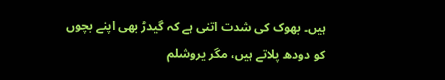ہیں۔ بھوک کی شدت اتنی ہے کہ گیدڑ بھی اپنے بچوں کو دودھ پلاتے ہیں، مگر یروشلم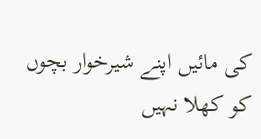کی مائیں اپنے شیرخوار بچوں کو کھلا نہیں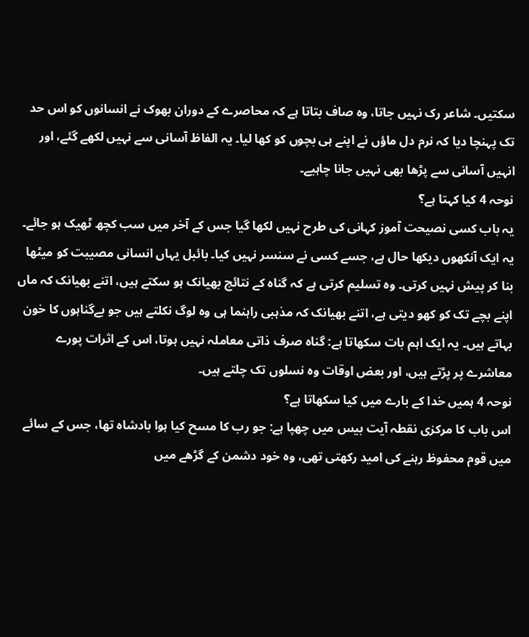سکتیں۔ شاعر رک نہیں جاتا، وہ صاف بتاتا ہے کہ محاصرے کے دوران بھوک نے انسانوں کو اس حد تک پہنچا دیا کہ نرم دل ماؤں نے اپنے ہی بچوں کو کھا لیا۔ یہ الفاظ آسانی سے نہیں لکھے گئے، اور انہیں آسانی سے پڑھا بھی نہیں جانا چاہیے۔
نوحہ 4 کیا کہتا ہے؟
یہ باب کسی نصیحت آموز کہانی کی طرح نہیں لکھا گیا جس کے آخر میں سب کچھ ٹھیک ہو جائے۔ یہ ایک آنکھوں دیکھا حال ہے، جسے کسی نے سنسر نہیں کیا۔ بائبل یہاں انسانی مصیبت کو میٹھا بنا کر پیش نہیں کرتی۔ وہ تسلیم کرتی ہے کہ گناہ کے نتائج بھیانک ہو سکتے ہیں، اتنے بھیانک کہ ماں اپنے بچے تک کو کھو دیتی ہے، اتنے بھیانک کہ مذہبی راہنما ہی وہ لوگ نکلتے ہیں جو بےگناہوں کا خون بہاتے ہیں۔ یہ ایک اہم بات سکھاتا ہے: گناہ صرف ذاتی معاملہ نہیں ہوتا، اس کے اثرات پورے معاشرے پر پڑتے ہیں، اور بعض اوقات وہ نسلوں تک چلتے ہیں۔
نوحہ 4 ہمیں خدا کے بارے میں کیا سکھاتا ہے؟
اس باب کا مرکزی نقطہ آیت بیس میں چھپا ہے: جو رب کا مسح کیا ہوا بادشاہ تھا، جس کے سائے میں قوم محفوظ رہنے کی امید رکھتی تھی، وہ خود دشمن کے گڑھے میں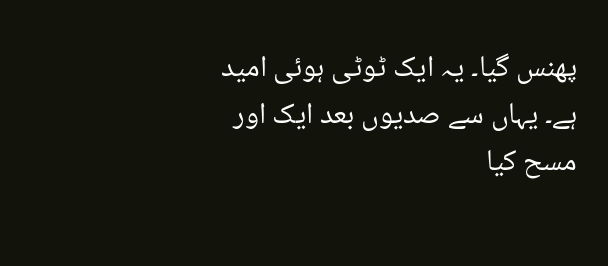پھنس گیا۔ یہ ایک ٹوٹی ہوئی امید ہے۔ یہاں سے صدیوں بعد ایک اور مسح کیا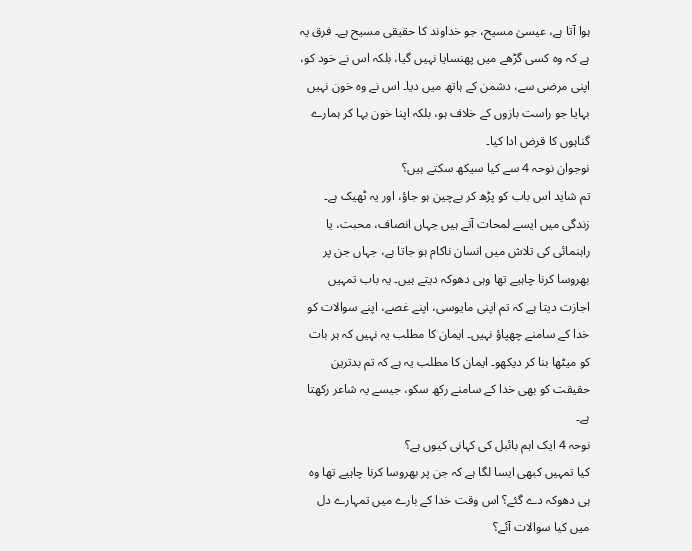ہوا آتا ہے، عیسیٰ مسیح، جو خداوند کا حقیقی مسیح ہے۔ فرق یہ ہے کہ وہ کسی گڑھے میں پھنسایا نہیں گیا، بلکہ اس نے خود کو، اپنی مرضی سے، دشمن کے ہاتھ میں دیا۔ اس نے وہ خون نہیں بہایا جو راست بازوں کے خلاف ہو، بلکہ اپنا خون بہا کر ہمارے گناہوں کا قرض ادا کیا۔
نوجوان نوحہ 4 سے کیا سیکھ سکتے ہیں؟
تم شاید اس باب کو پڑھ کر بےچین ہو جاؤ، اور یہ ٹھیک ہے۔ زندگی میں ایسے لمحات آتے ہیں جہاں انصاف، محبت، یا راہنمائی کی تلاش میں انسان ناکام ہو جاتا ہے، جہاں جن پر بھروسا کرنا چاہیے تھا وہی دھوکہ دیتے ہیں۔ یہ باب تمہیں اجازت دیتا ہے کہ تم اپنی مایوسی، اپنے غصے، اپنے سوالات کو خدا کے سامنے چھپاؤ نہیں۔ ایمان کا مطلب یہ نہیں کہ ہر بات کو میٹھا بنا کر دیکھو۔ ایمان کا مطلب یہ ہے کہ تم بدترین حقیقت کو بھی خدا کے سامنے رکھ سکو، جیسے یہ شاعر رکھتا ہے۔
نوحہ 4 ایک اہم بائبل کی کہانی کیوں ہے؟
کیا تمہیں کبھی ایسا لگا ہے کہ جن پر بھروسا کرنا چاہیے تھا وہ ہی دھوکہ دے گئے؟ اس وقت خدا کے بارے میں تمہارے دل میں کیا سوالات آئے؟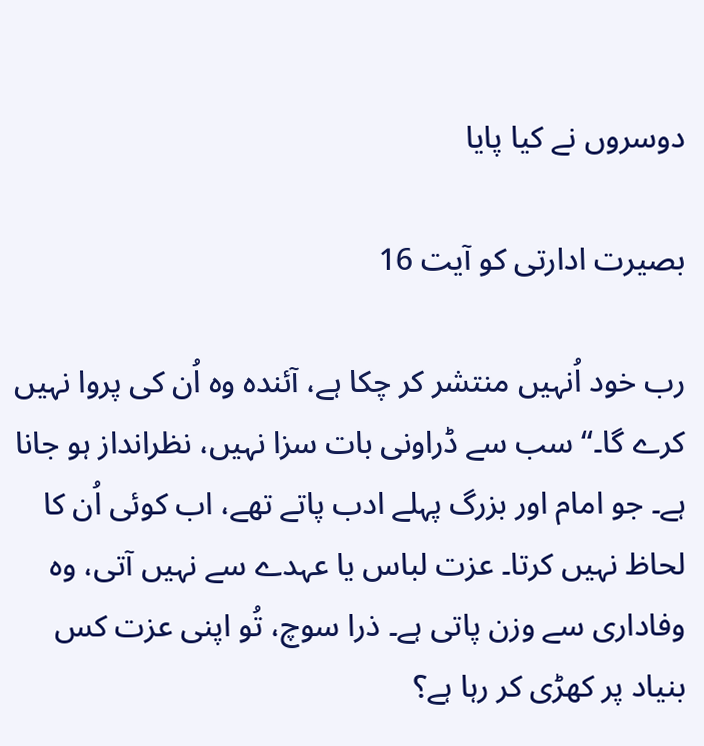دوسروں نے کیا پایا

بصیرت ادارتی کو آیت 16

رب خود اُنہیں منتشر کر چکا ہے، آئندہ وہ اُن کی پروا نہیں کرے گا۔“ سب سے ڈراونی بات سزا نہیں، نظرانداز ہو جانا ہے۔ جو امام اور بزرگ پہلے ادب پاتے تھے، اب کوئی اُن کا لحاظ نہیں کرتا۔ عزت لباس یا عہدے سے نہیں آتی، وہ وفاداری سے وزن پاتی ہے۔ ذرا سوچ، تُو اپنی عزت کس بنیاد پر کھڑی کر رہا ہے؟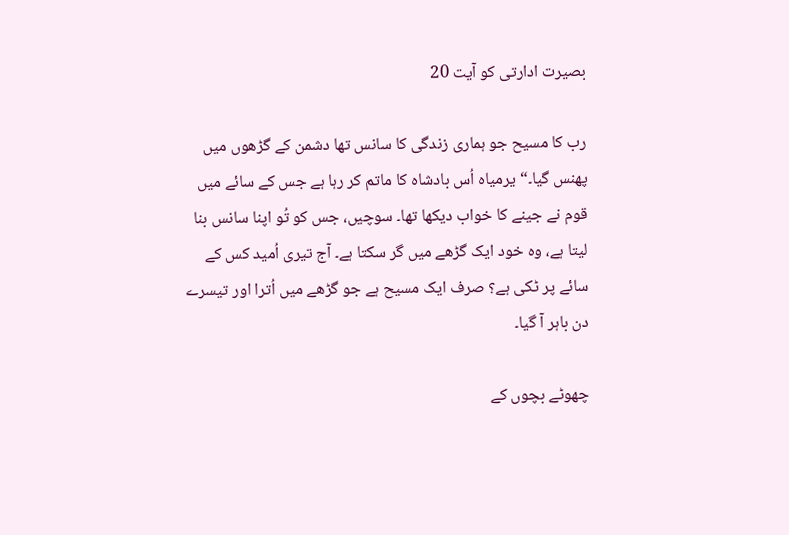بصیرت ادارتی کو آیت 20

رب کا مسیح جو ہماری زندگی کا سانس تھا دشمن کے گڑھوں میں پھنس گیا۔“ یرمیاہ اُس بادشاہ کا ماتم کر رہا ہے جس کے سائے میں قوم نے جینے کا خواب دیکھا تھا۔ سوچیں، جس کو تُو اپنا سانس بنا لیتا ہے، وہ خود ایک گڑھے میں گر سکتا ہے۔ آج تیری اُمید کس کے سائے پر ٹکی ہے؟ صرف ایک مسیح ہے جو گڑھے میں اُترا اور تیسرے دن باہر آ گیا۔

چھوٹے بچوں کے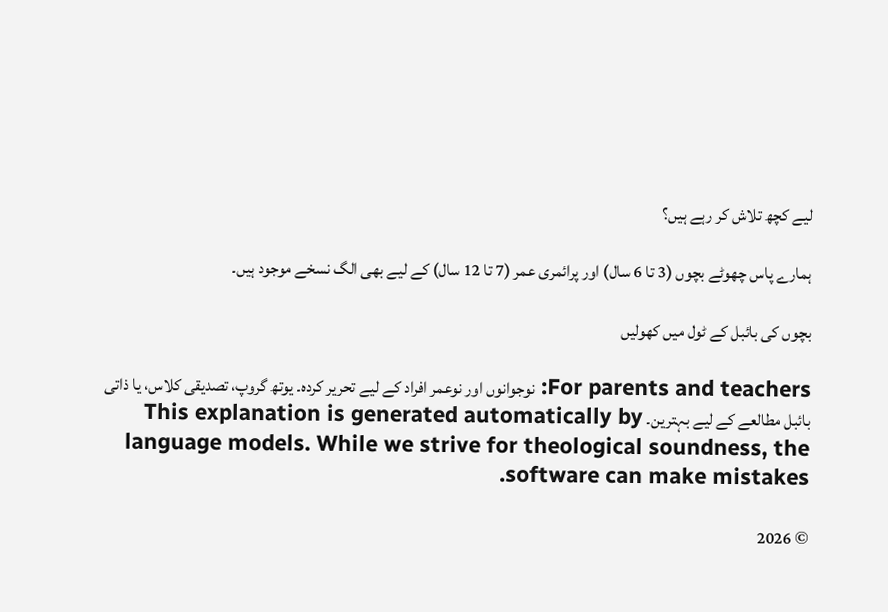لیے کچھ تلاش کر رہے ہیں؟

ہمارے پاس چھوٹے بچوں (3 تا 6 سال) اور پرائمری عمر (7 تا 12 سال) کے لیے بھی الگ نسخے موجود ہیں۔

بچوں کی بائبل کے ٹول میں کھولیں

For parents and teachers: نوجوانوں اور نوعمر افراد کے لیے تحریر کردہ۔ یوتھ گروپ، تصدیقی کلاس، یا ذاتی بائبل مطالعے کے لیے بہترین۔ This explanation is generated automatically by language models. While we strive for theological soundness, the software can make mistakes.

© 2026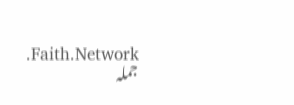Faith.Network. جملہ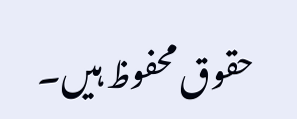حقوق محفوظ ہیں۔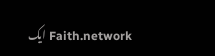Faith.network ایک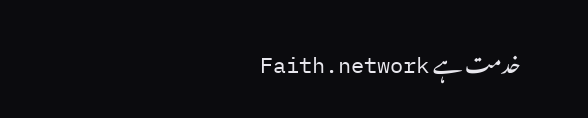خدمت ہے Faith.network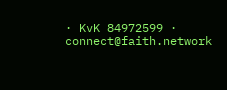· KvK 84972599 · connect@faith.network